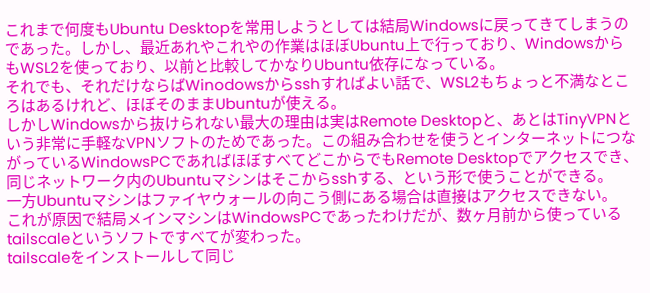これまで何度もUbuntu Desktopを常用しようとしては結局Windowsに戻ってきてしまうのであった。しかし、最近あれやこれやの作業はほぼUbuntu上で行っており、WindowsからもWSL2を使っており、以前と比較してかなりUbuntu依存になっている。
それでも、それだけならばWinodowsからsshすればよい話で、WSL2もちょっと不満なところはあるけれど、ほぼそのままUbuntuが使える。
しかしWindowsから抜けられない最大の理由は実はRemote Desktopと、あとはTinyVPNという非常に手軽なVPNソフトのためであった。この組み合わせを使うとインターネットにつながっているWindowsPCであればほぼすべてどこからでもRemote Desktopでアクセスでき、同じネットワーク内のUbuntuマシンはそこからsshする、という形で使うことができる。
一方Ubuntuマシンはファイヤウォールの向こう側にある場合は直接はアクセスできない。
これが原因で結局メインマシンはWindowsPCであったわけだが、数ヶ月前から使っているtailscaleというソフトですべてが変わった。
tailscaleをインストールして同じ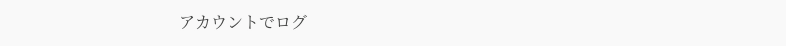アカウントでログ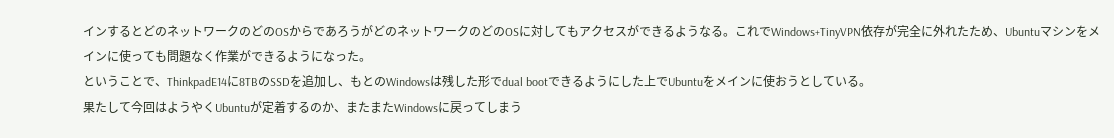インするとどのネットワークのどのOSからであろうがどのネットワークのどのOSに対してもアクセスができるようなる。これでWindows+TinyVPN依存が完全に外れたため、Ubuntuマシンをメインに使っても問題なく作業ができるようになった。
ということで、ThinkpadE14に8TBのSSDを追加し、もとのWindowsは残した形でdual bootできるようにした上でUbuntuをメインに使おうとしている。
果たして今回はようやくUbuntuが定着するのか、またまたWindowsに戻ってしまう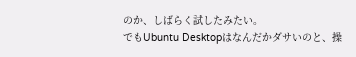のか、しばらく試したみたい。
でもUbuntu Desktopはなんだかダサいのと、操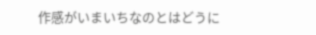作感がいまいちなのとはどうに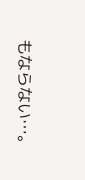もならない…。